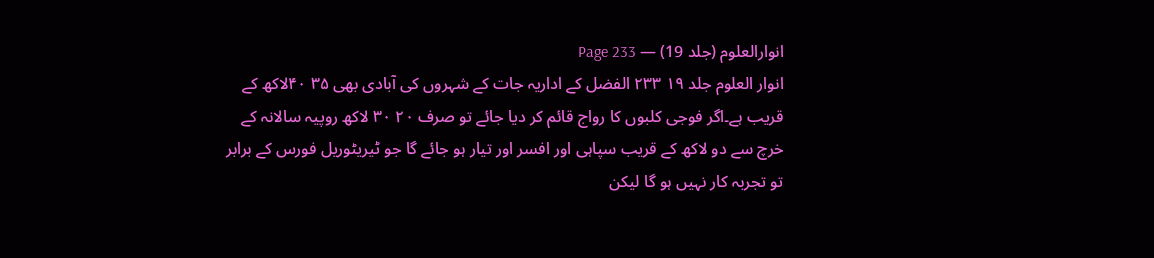انوارالعلوم (جلد 19) — Page 233
انوار العلوم جلد ۱۹ ۲۳۳ الفضل کے اداریہ جات کے شہروں کی آبادی بھی ۳۵ ۴۰لاکھ کے قریب ہے۔اگر فوجی کلبوں کا رواج قائم کر دیا جائے تو صرف ۲۰ ۳۰ لاکھ روپیہ سالانہ کے خرچ سے دو لاکھ کے قریب سپاہی اور افسر اور تیار ہو جائے گا جو ٹیریٹوریل فورس کے برابر تو تجربہ کار نہیں ہو گا لیکن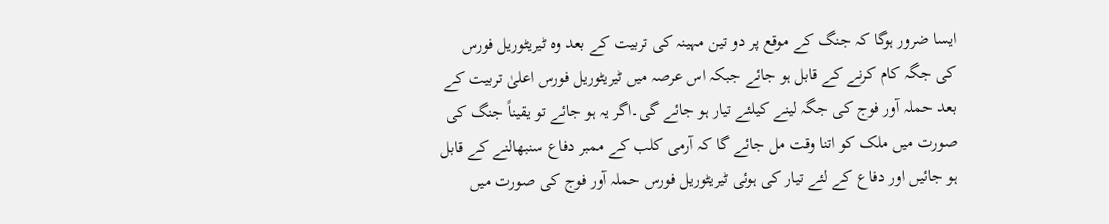ایسا ضرور ہوگا کہ جنگ کے موقع پر دو تین مہینہ کی تربیت کے بعد وہ ٹیریٹوریل فورس کی جگہ کام کرنے کے قابل ہو جائے جبکہ اس عرصہ میں ٹیریٹوریل فورس اعلیٰ تربیت کے بعد حملہ آور فوج کی جگہ لینے کیلئے تیار ہو جائے گی۔اگر یہ ہو جائے تو یقیناً جنگ کی صورت میں ملک کو اتنا وقت مل جائے گا کہ آرمی کلب کے ممبر دفاع سنبھالنے کے قابل ہو جائیں اور دفاع کے لئے تیار کی ہوئی ٹیریٹوریل فورس حملہ آور فوج کی صورت میں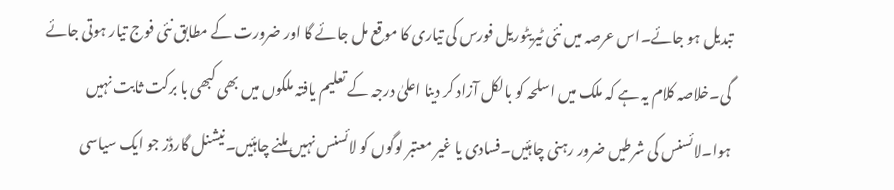تبدیل ہو جائے۔اس عرصہ میں نئی ٹیریٹوریل فورس کی تیاری کا موقع مل جائے گا اور ضرورت کے مطابق نئی فوج تیار ہوتی جائے گی۔خلاصہ کلام یہ ہے کہ ملک میں اسلحہ کو بالکل آزاد کر دینا اعلیٰ درجہ کے تعلیم یافتہ ملکوں میں بھی کبھی با برکت ثابت نہیں ہوا۔لائسنس کی شرطیں ضرور رہنی چاہئیں۔فسادی یا غیر معتبر لوگوں کو لائسنس نہیں ملنے چاہئیں۔نیشنل گارڈز جو ایک سیاسی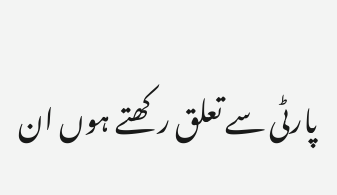پارٹی سے تعلق رکھتے ہوں ان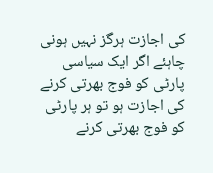کی اجازت ہرگز نہیں ہونی چاہئے اگر ایک سیاسی پارٹی کو فوج بھرتی کرنے کی اجازت ہو تو ہر پارٹی کو فوج بھرتی کرنے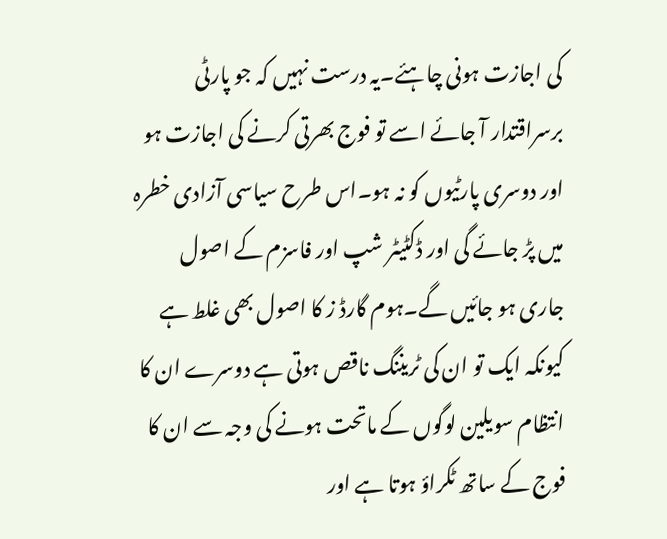کی اجازت ہونی چاہئے۔یہ درست نہیں کہ جو پارٹی برسراقتدار آ جائے اسے تو فوج بھرتی کرنے کی اجازت ہو اور دوسری پارٹیوں کو نہ ہو۔اس طرح سیاسی آزادی خطرہ میں پڑ جائے گی اور ڈکٹیٹر شپ اور فاسزم کے اصول جاری ہو جائیں گے۔ہوم گارڈ ز کا اصول بھی غلط ہے کیونکہ ایک تو ان کی ٹریننگ ناقص ہوتی ہے دوسرے ان کا انتظام سویلین لوگوں کے ماتحت ہونے کی وجہ سے ان کا فوج کے ساتھ ٹکراؤ ہوتا ہے اور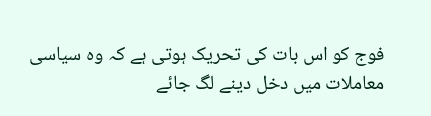فوج کو اس بات کی تحریک ہوتی ہے کہ وہ سیاسی معاملات میں دخل دینے لگ جائے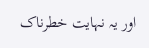اور یہ نہایت خطرناک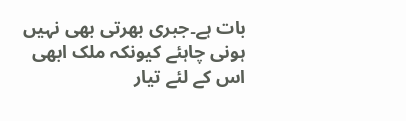بات ہے۔جبری بھرتی بھی نہیں ہونی چاہئے کیونکہ ملک ابھی اس کے لئے تیار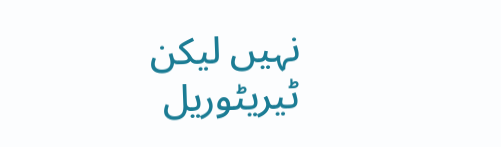نہیں لیکن ٹیریٹوریل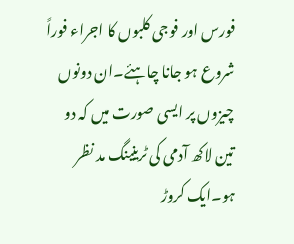فورس اور فوجی کلبوں کا اجراء فوراً شروع ہو جانا چاہئے۔ان دونوں چیزوں پر ایسی صورت میں کہ دو تین لاکھ آدمی کی ٹرینینگ مد نظر ہو۔ایک کروڑ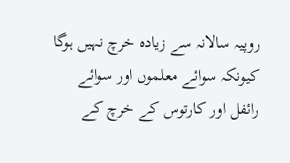روپیہ سالانہ سے زیادہ خرچ نہیں ہوگا کیونکہ سوائے معلموں اور سوائے رائفل اور کارتوس کے خرچ کے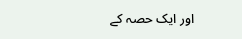اور ایک حصہ کے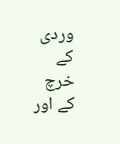وردی کے خرچ کے اور